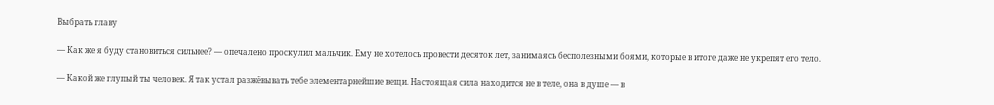Выбрать главу

— Как же я буду становиться сильнее? — опечалено проскулил мальчик. Ему не хотелось провести десяток лет, занимаясь бесполезными боями, которые в итоге даже не укрепят его тело.

— Какой же глупый ты человек. Я так устал разжёвывать тебе элементарнейшие вещи. Настоящая сила находится не в теле, она в душе — в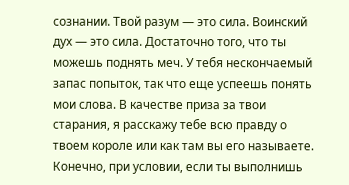сознании. Твой разум — это сила. Воинский дух — это сила. Достаточно того, что ты можешь поднять меч. У тебя нескончаемый запас попыток, так что еще успеешь понять мои слова. В качестве приза за твои старания, я расскажу тебе всю правду о твоем короле или как там вы его называете. Конечно, при условии, если ты выполнишь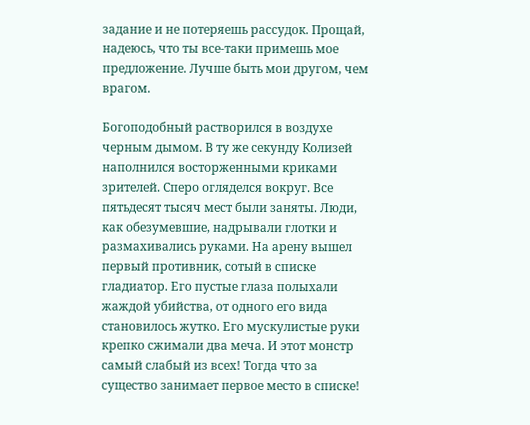задание и не потеряешь рассудок. Прощай, надеюсь, что ты все-таки примешь мое предложение. Лучше быть мои другом, чем врагом.

Богоподобный растворился в воздухе черным дымом. В ту же секунду Колизей наполнился восторженными криками зрителей. Сперо огляделся вокруг. Все пятьдесят тысяч мест были заняты. Люди, как обезумевшие, надрывали глотки и размахивались руками. На арену вышел первый противник, сотый в списке гладиатор. Его пустые глаза полыхали жаждой убийства, от одного его вида становилось жутко. Его мускулистые руки крепко сжимали два меча. И этот монстр самый слабый из всех! Тогда что за существо занимает первое место в списке!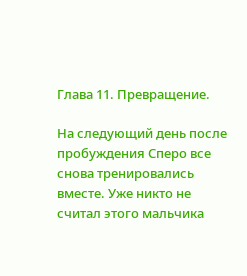Глава 11. Превращение.

На следующий день после пробуждения Сперо все снова тренировались вместе. Уже никто не считал этого мальчика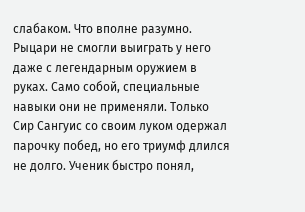слабаком. Что вполне разумно. Рыцари не смогли выиграть у него даже с легендарным оружием в руках. Само собой, специальные навыки они не применяли. Только Сир Сангуис со своим луком одержал парочку побед, но его триумф длился не долго. Ученик быстро понял,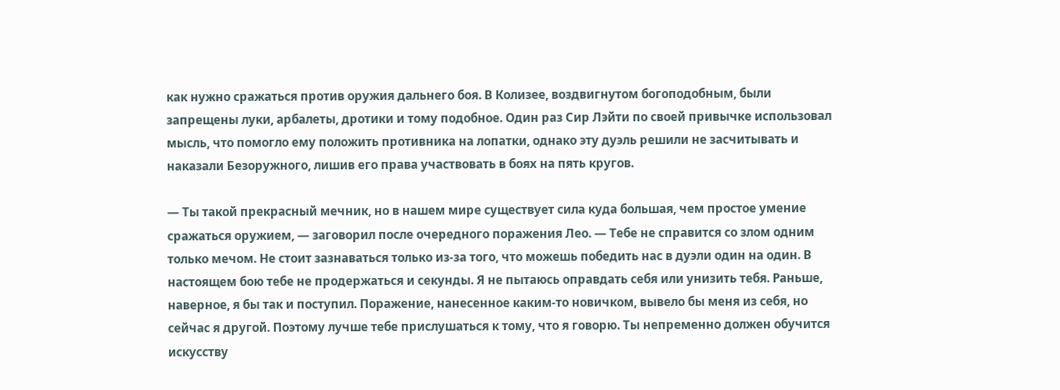как нужно сражаться против оружия дальнего боя. В Колизее, воздвигнутом богоподобным, были запрещены луки, арбалеты, дротики и тому подобное. Один раз Сир Лэйти по своей привычке использовал мысль, что помогло ему положить противника на лопатки, однако эту дуэль решили не засчитывать и наказали Безоружного, лишив его права участвовать в боях на пять кругов.

— Ты такой прекрасный мечник, но в нашем мире существует сила куда большая, чем простое умение сражаться оружием, — заговорил после очередного поражения Лео. — Тебе не справится со злом одним только мечом. Не стоит зазнаваться только из-за того, что можешь победить нас в дуэли один на один. В настоящем бою тебе не продержаться и секунды. Я не пытаюсь оправдать себя или унизить тебя. Раньше, наверное, я бы так и поступил. Поражение, нанесенное каким-то новичком, вывело бы меня из себя, но сейчас я другой. Поэтому лучше тебе прислушаться к тому, что я говорю. Ты непременно должен обучится искусству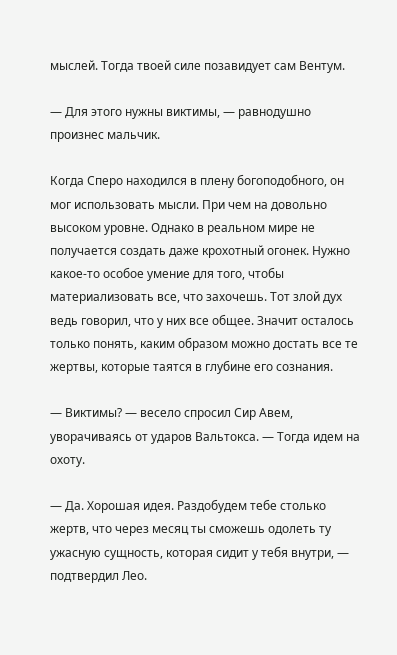мыслей. Тогда твоей силе позавидует сам Вентум.

— Для этого нужны виктимы, — равнодушно произнес мальчик.

Когда Сперо находился в плену богоподобного, он мог использовать мысли. При чем на довольно высоком уровне. Однако в реальном мире не получается создать даже крохотный огонек. Нужно какое-то особое умение для того, чтобы материализовать все, что захочешь. Тот злой дух ведь говорил, что у них все общее. Значит осталось только понять, каким образом можно достать все те жертвы, которые таятся в глубине его сознания.

— Виктимы? — весело спросил Сир Авем, уворачиваясь от ударов Вальтокса. — Тогда идем на охоту.

— Да. Хорошая идея. Раздобудем тебе столько жертв, что через месяц ты сможешь одолеть ту ужасную сущность, которая сидит у тебя внутри, — подтвердил Лео.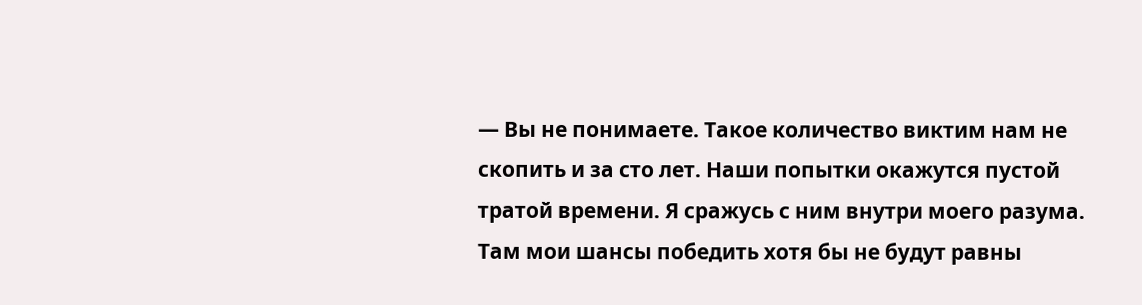— Вы не понимаете. Такое количество виктим нам не скопить и за сто лет. Наши попытки окажутся пустой тратой времени. Я сражусь с ним внутри моего разума. Там мои шансы победить хотя бы не будут равны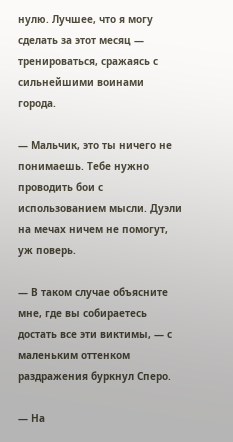нулю. Лучшее, что я могу сделать за этот месяц — тренироваться, сражаясь с сильнейшими воинами города.

— Мальчик, это ты ничего не понимаешь. Тебе нужно проводить бои с использованием мысли. Дуэли на мечах ничем не помогут, уж поверь.

— В таком случае объясните мне, где вы собираетесь достать все эти виктимы, — с маленьким оттенком раздражения буркнул Сперо.

— На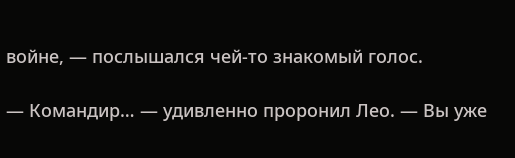войне, — послышался чей-то знакомый голос.

— Командир… — удивленно проронил Лео. — Вы уже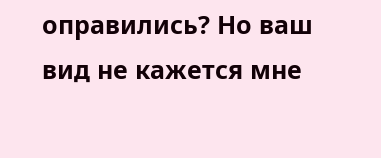оправились? Но ваш вид не кажется мне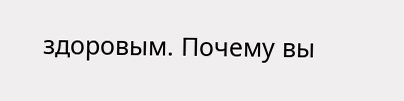здоровым. Почему вы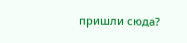пришли сюда?